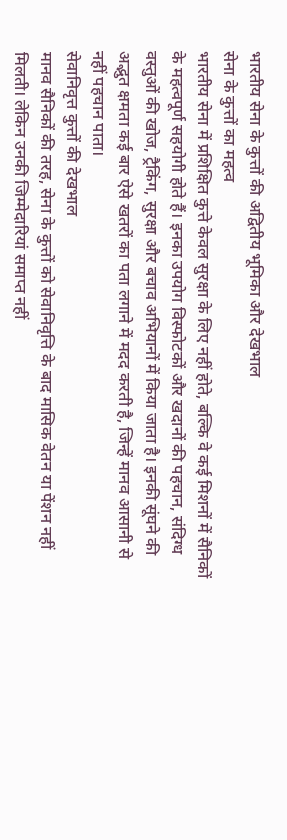भारतीय सेना के कुत्तों की अद्वितीय भूमिका और देखभाल
सेना के कुत्तों का महत्व
भारतीय सेना में प्रशिक्षित कुत्ते केवल सुरक्षा के लिए नहीं होते, बल्कि वे कई मिशनों में सैनिकों के महत्वपूर्ण सहयोगी होते हैं। इनका उपयोग विस्फोटकों और खदानों की पहचान, संदिग्ध वस्तुओं की खोज, ट्रैकिंग, सुरक्षा और बचाव अभियानों में किया जाता है। इनकी सूंघने की अद्भुत क्षमता कई बार ऐसे खतरों का पता लगाने में मदद करती है, जिन्हें मानव आसानी से नहीं पहचान पाता।
सेवानिवृत्त कुत्तों की देखभाल
मानव सैनिकों की तरह, सेना के कुत्तों को सेवानिवृत्ति के बाद मासिक वेतन या पेंशन नहीं मिलती। लेकिन उनकी जिम्मेदारियां समाप्त नहीं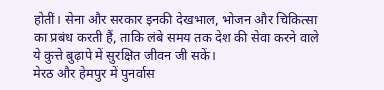होतीं। सेना और सरकार इनकी देखभाल, भोजन और चिकित्सा का प्रबंध करती हैं, ताकि लंबे समय तक देश की सेवा करने वाले ये कुत्ते बुढ़ापे में सुरक्षित जीवन जी सकें।
मेरठ और हेमपुर में पुनर्वास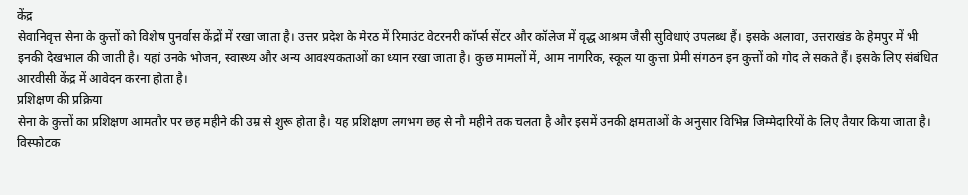केंद्र
सेवानिवृत्त सेना के कुत्तों को विशेष पुनर्वास केंद्रों में रखा जाता है। उत्तर प्रदेश के मेरठ में रिमाउंट वेटरनरी कॉर्प्स सेंटर और कॉलेज में वृद्ध आश्रम जैसी सुविधाएं उपलब्ध हैं। इसके अलावा, उत्तराखंड के हेमपुर में भी इनकी देखभाल की जाती है। यहां उनके भोजन, स्वास्थ्य और अन्य आवश्यकताओं का ध्यान रखा जाता है। कुछ मामलों में, आम नागरिक, स्कूल या कुत्ता प्रेमी संगठन इन कुत्तों को गोद ले सकते हैं। इसके लिए संबंधित आरवीसी केंद्र में आवेदन करना होता है।
प्रशिक्षण की प्रक्रिया
सेना के कुत्तों का प्रशिक्षण आमतौर पर छह महीने की उम्र से शुरू होता है। यह प्रशिक्षण लगभग छह से नौ महीने तक चलता है और इसमें उनकी क्षमताओं के अनुसार विभिन्न जिम्मेदारियों के लिए तैयार किया जाता है। विस्फोटक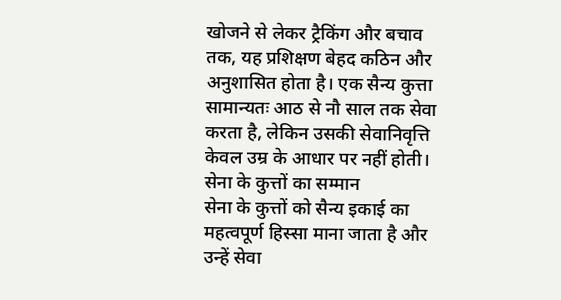खोजने से लेकर ट्रैकिंग और बचाव तक, यह प्रशिक्षण बेहद कठिन और अनुशासित होता है। एक सैन्य कुत्ता सामान्यतः आठ से नौ साल तक सेवा करता है, लेकिन उसकी सेवानिवृत्ति केवल उम्र के आधार पर नहीं होती।
सेना के कुत्तों का सम्मान
सेना के कुत्तों को सैन्य इकाई का महत्वपूर्ण हिस्सा माना जाता है और उन्हें सेवा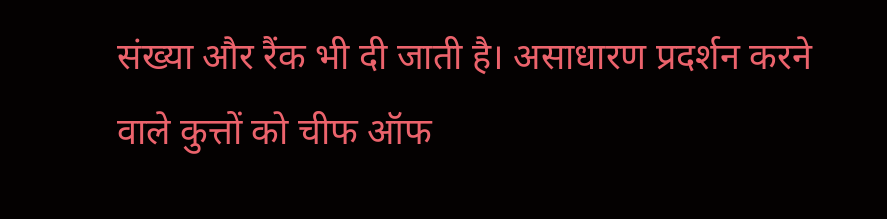संख्या और रैंक भी दी जाती है। असाधारण प्रदर्शन करने वाले कुत्तों को चीफ ऑफ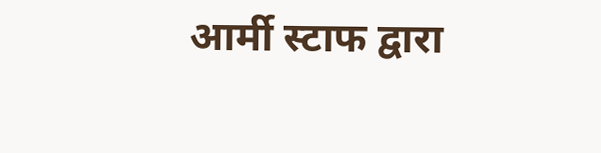आर्मी स्टाफ द्वारा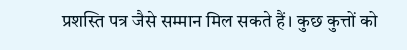प्रशस्ति पत्र जैसे सम्मान मिल सकते हैं। कुछ कुत्तों को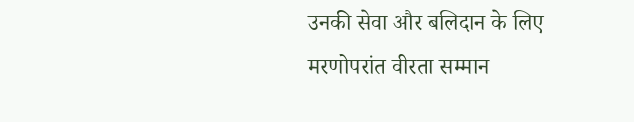उनकी सेवा और बलिदान के लिए मरणोपरांत वीरता सम्मान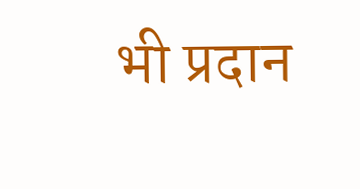भी प्रदान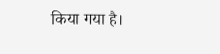किया गया है।